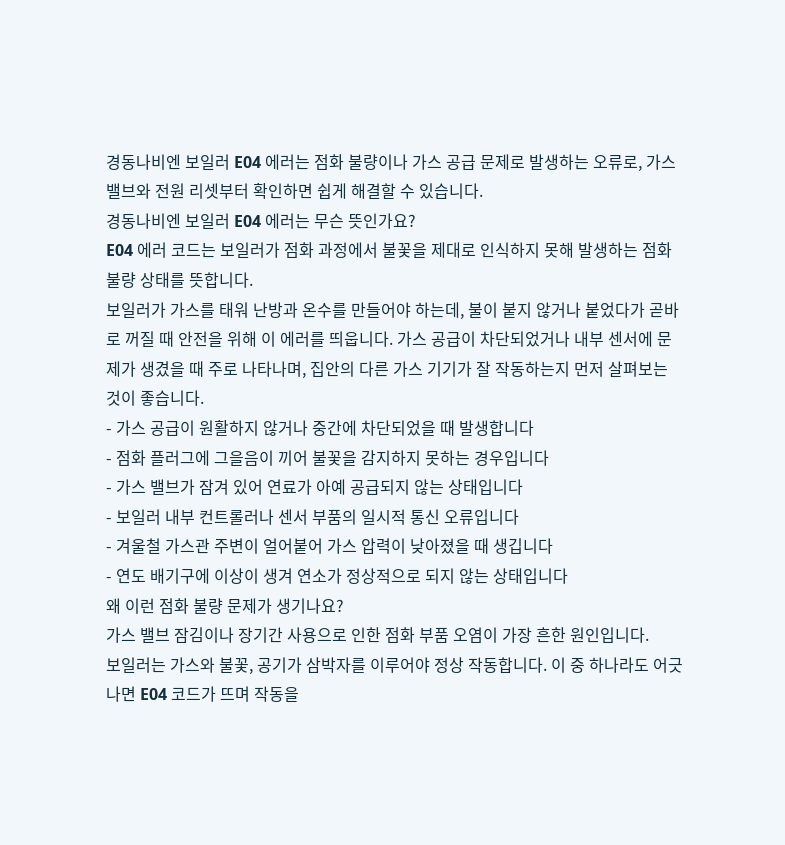경동나비엔 보일러 E04 에러는 점화 불량이나 가스 공급 문제로 발생하는 오류로, 가스밸브와 전원 리셋부터 확인하면 쉽게 해결할 수 있습니다.
경동나비엔 보일러 E04 에러는 무슨 뜻인가요?
E04 에러 코드는 보일러가 점화 과정에서 불꽃을 제대로 인식하지 못해 발생하는 점화 불량 상태를 뜻합니다.
보일러가 가스를 태워 난방과 온수를 만들어야 하는데, 불이 붙지 않거나 붙었다가 곧바로 꺼질 때 안전을 위해 이 에러를 띄웁니다. 가스 공급이 차단되었거나 내부 센서에 문제가 생겼을 때 주로 나타나며, 집안의 다른 가스 기기가 잘 작동하는지 먼저 살펴보는 것이 좋습니다.
- 가스 공급이 원활하지 않거나 중간에 차단되었을 때 발생합니다
- 점화 플러그에 그을음이 끼어 불꽃을 감지하지 못하는 경우입니다
- 가스 밸브가 잠겨 있어 연료가 아예 공급되지 않는 상태입니다
- 보일러 내부 컨트롤러나 센서 부품의 일시적 통신 오류입니다
- 겨울철 가스관 주변이 얼어붙어 가스 압력이 낮아졌을 때 생깁니다
- 연도 배기구에 이상이 생겨 연소가 정상적으로 되지 않는 상태입니다
왜 이런 점화 불량 문제가 생기나요?
가스 밸브 잠김이나 장기간 사용으로 인한 점화 부품 오염이 가장 흔한 원인입니다.
보일러는 가스와 불꽃, 공기가 삼박자를 이루어야 정상 작동합니다. 이 중 하나라도 어긋나면 E04 코드가 뜨며 작동을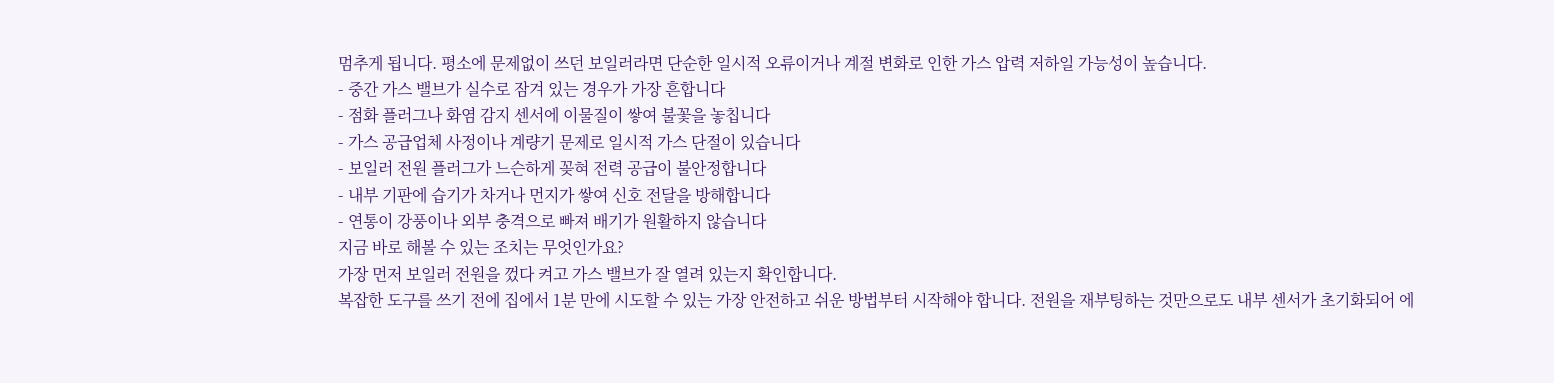멈추게 됩니다. 평소에 문제없이 쓰던 보일러라면 단순한 일시적 오류이거나 계절 변화로 인한 가스 압력 저하일 가능성이 높습니다.
- 중간 가스 밸브가 실수로 잠겨 있는 경우가 가장 흔합니다
- 점화 플러그나 화염 감지 센서에 이물질이 쌓여 불꽃을 놓칩니다
- 가스 공급업체 사정이나 계량기 문제로 일시적 가스 단절이 있습니다
- 보일러 전원 플러그가 느슨하게 꽂혀 전력 공급이 불안정합니다
- 내부 기판에 습기가 차거나 먼지가 쌓여 신호 전달을 방해합니다
- 연통이 강풍이나 외부 충격으로 빠져 배기가 원활하지 않습니다
지금 바로 해볼 수 있는 조치는 무엇인가요?
가장 먼저 보일러 전원을 껐다 켜고 가스 밸브가 잘 열려 있는지 확인합니다.
복잡한 도구를 쓰기 전에 집에서 1분 만에 시도할 수 있는 가장 안전하고 쉬운 방법부터 시작해야 합니다. 전원을 재부팅하는 것만으로도 내부 센서가 초기화되어 에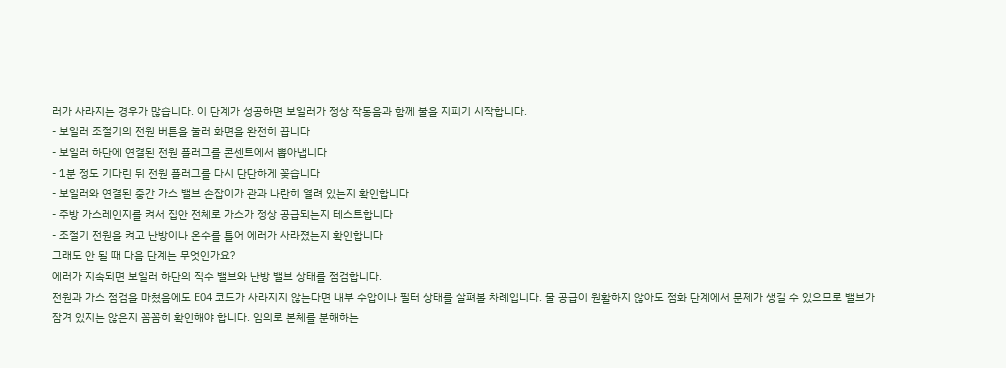러가 사라지는 경우가 많습니다. 이 단계가 성공하면 보일러가 정상 작동음과 함께 불을 지피기 시작합니다.
- 보일러 조절기의 전원 버튼을 눌러 화면을 완전히 끕니다
- 보일러 하단에 연결된 전원 플러그를 콘센트에서 뽑아냅니다
- 1분 정도 기다린 뒤 전원 플러그를 다시 단단하게 꽂습니다
- 보일러와 연결된 중간 가스 밸브 손잡이가 관과 나란히 열려 있는지 확인합니다
- 주방 가스레인지를 켜서 집안 전체로 가스가 정상 공급되는지 테스트합니다
- 조절기 전원을 켜고 난방이나 온수를 틀어 에러가 사라졌는지 확인합니다
그래도 안 될 때 다음 단계는 무엇인가요?
에러가 지속되면 보일러 하단의 직수 밸브와 난방 밸브 상태를 점검합니다.
전원과 가스 점검을 마쳤음에도 E04 코드가 사라지지 않는다면 내부 수압이나 필터 상태를 살펴볼 차례입니다. 물 공급이 원활하지 않아도 점화 단계에서 문제가 생길 수 있으므로 밸브가 잠겨 있지는 않은지 꼼꼼히 확인해야 합니다. 임의로 본체를 분해하는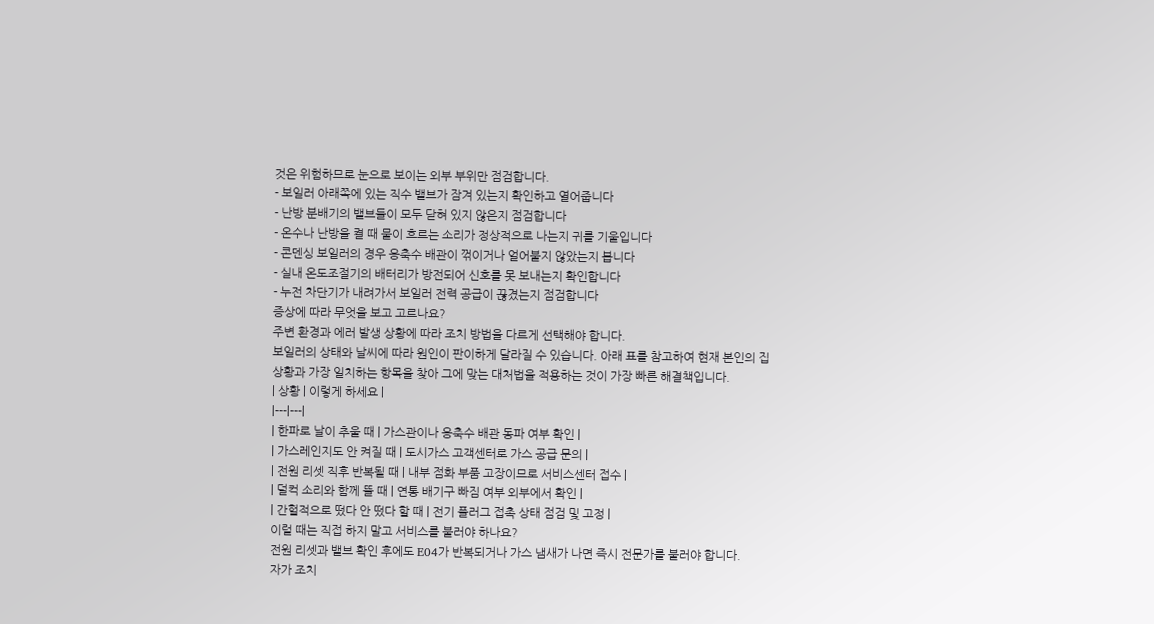것은 위험하므로 눈으로 보이는 외부 부위만 점검합니다.
- 보일러 아래쪽에 있는 직수 밸브가 잠겨 있는지 확인하고 열어줍니다
- 난방 분배기의 밸브들이 모두 닫혀 있지 않은지 점검합니다
- 온수나 난방을 켤 때 물이 흐르는 소리가 정상적으로 나는지 귀를 기울입니다
- 콘덴싱 보일러의 경우 응축수 배관이 꺾이거나 얼어붙지 않았는지 봅니다
- 실내 온도조절기의 배터리가 방전되어 신호를 못 보내는지 확인합니다
- 누전 차단기가 내려가서 보일러 전력 공급이 끊겼는지 점검합니다
증상에 따라 무엇을 보고 고르나요?
주변 환경과 에러 발생 상황에 따라 조치 방법을 다르게 선택해야 합니다.
보일러의 상태와 날씨에 따라 원인이 판이하게 달라질 수 있습니다. 아래 표를 참고하여 현재 본인의 집 상황과 가장 일치하는 항목을 찾아 그에 맞는 대처법을 적용하는 것이 가장 빠른 해결책입니다.
| 상황 | 이렇게 하세요 |
|---|---|
| 한파로 날이 추울 때 | 가스관이나 응축수 배관 동파 여부 확인 |
| 가스레인지도 안 켜질 때 | 도시가스 고객센터로 가스 공급 문의 |
| 전원 리셋 직후 반복될 때 | 내부 점화 부품 고장이므로 서비스센터 접수 |
| 덜컥 소리와 함께 뜰 때 | 연통 배기구 빠짐 여부 외부에서 확인 |
| 간헐적으로 떴다 안 떴다 할 때 | 전기 플러그 접촉 상태 점검 및 고정 |
이럴 때는 직접 하지 말고 서비스를 불러야 하나요?
전원 리셋과 밸브 확인 후에도 E04가 반복되거나 가스 냄새가 나면 즉시 전문가를 불러야 합니다.
자가 조치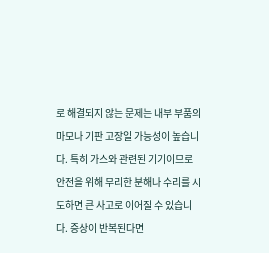로 해결되지 않는 문제는 내부 부품의 마모나 기판 고장일 가능성이 높습니다. 특히 가스와 관련된 기기이므로 안전을 위해 무리한 분해나 수리를 시도하면 큰 사고로 이어질 수 있습니다. 증상이 반복된다면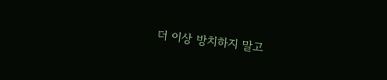더 이상 방치하지 말고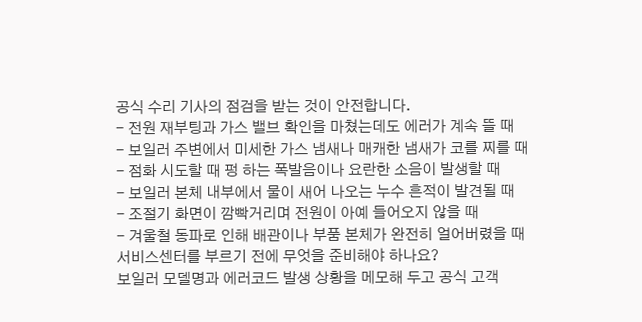공식 수리 기사의 점검을 받는 것이 안전합니다.
- 전원 재부팅과 가스 밸브 확인을 마쳤는데도 에러가 계속 뜰 때
- 보일러 주변에서 미세한 가스 냄새나 매캐한 냄새가 코를 찌를 때
- 점화 시도할 때 펑 하는 폭발음이나 요란한 소음이 발생할 때
- 보일러 본체 내부에서 물이 새어 나오는 누수 흔적이 발견될 때
- 조절기 화면이 깜빡거리며 전원이 아예 들어오지 않을 때
- 겨울철 동파로 인해 배관이나 부품 본체가 완전히 얼어버렸을 때
서비스센터를 부르기 전에 무엇을 준비해야 하나요?
보일러 모델명과 에러코드 발생 상황을 메모해 두고 공식 고객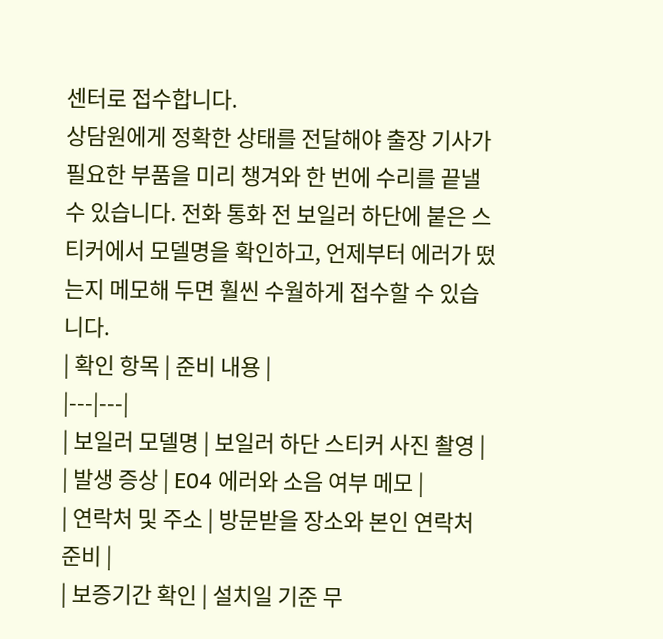센터로 접수합니다.
상담원에게 정확한 상태를 전달해야 출장 기사가 필요한 부품을 미리 챙겨와 한 번에 수리를 끝낼 수 있습니다. 전화 통화 전 보일러 하단에 붙은 스티커에서 모델명을 확인하고, 언제부터 에러가 떴는지 메모해 두면 훨씬 수월하게 접수할 수 있습니다.
| 확인 항목 | 준비 내용 |
|---|---|
| 보일러 모델명 | 보일러 하단 스티커 사진 촬영 |
| 발생 증상 | E04 에러와 소음 여부 메모 |
| 연락처 및 주소 | 방문받을 장소와 본인 연락처 준비 |
| 보증기간 확인 | 설치일 기준 무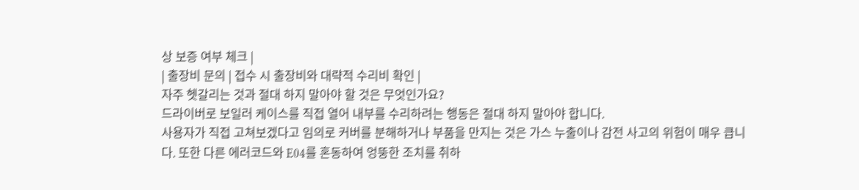상 보증 여부 체크 |
| 출장비 문의 | 접수 시 출장비와 대략적 수리비 확인 |
자주 헷갈리는 것과 절대 하지 말아야 할 것은 무엇인가요?
드라이버로 보일러 케이스를 직접 열어 내부를 수리하려는 행동은 절대 하지 말아야 합니다.
사용자가 직접 고쳐보겠다고 임의로 커버를 분해하거나 부품을 만지는 것은 가스 누출이나 감전 사고의 위험이 매우 큽니다. 또한 다른 에러코드와 E04를 혼동하여 엉뚱한 조치를 취하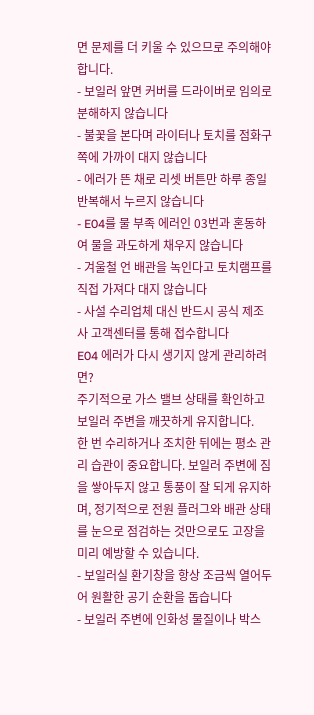면 문제를 더 키울 수 있으므로 주의해야 합니다.
- 보일러 앞면 커버를 드라이버로 임의로 분해하지 않습니다
- 불꽃을 본다며 라이터나 토치를 점화구 쪽에 가까이 대지 않습니다
- 에러가 뜬 채로 리셋 버튼만 하루 종일 반복해서 누르지 않습니다
- E04를 물 부족 에러인 03번과 혼동하여 물을 과도하게 채우지 않습니다
- 겨울철 언 배관을 녹인다고 토치램프를 직접 가져다 대지 않습니다
- 사설 수리업체 대신 반드시 공식 제조사 고객센터를 통해 접수합니다
E04 에러가 다시 생기지 않게 관리하려면?
주기적으로 가스 밸브 상태를 확인하고 보일러 주변을 깨끗하게 유지합니다.
한 번 수리하거나 조치한 뒤에는 평소 관리 습관이 중요합니다. 보일러 주변에 짐을 쌓아두지 않고 통풍이 잘 되게 유지하며, 정기적으로 전원 플러그와 배관 상태를 눈으로 점검하는 것만으로도 고장을 미리 예방할 수 있습니다.
- 보일러실 환기창을 항상 조금씩 열어두어 원활한 공기 순환을 돕습니다
- 보일러 주변에 인화성 물질이나 박스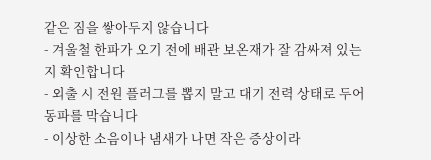같은 짐을 쌓아두지 않습니다
- 겨울철 한파가 오기 전에 배관 보온재가 잘 감싸져 있는지 확인합니다
- 외출 시 전원 플러그를 뽑지 말고 대기 전력 상태로 두어 동파를 막습니다
- 이상한 소음이나 냄새가 나면 작은 증상이라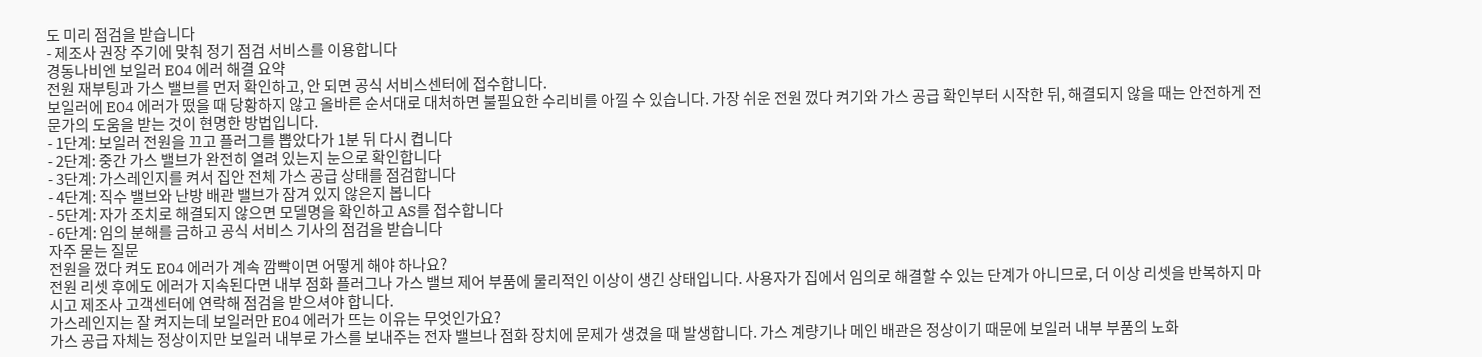도 미리 점검을 받습니다
- 제조사 권장 주기에 맞춰 정기 점검 서비스를 이용합니다
경동나비엔 보일러 E04 에러 해결 요약
전원 재부팅과 가스 밸브를 먼저 확인하고, 안 되면 공식 서비스센터에 접수합니다.
보일러에 E04 에러가 떴을 때 당황하지 않고 올바른 순서대로 대처하면 불필요한 수리비를 아낄 수 있습니다. 가장 쉬운 전원 껐다 켜기와 가스 공급 확인부터 시작한 뒤, 해결되지 않을 때는 안전하게 전문가의 도움을 받는 것이 현명한 방법입니다.
- 1단계: 보일러 전원을 끄고 플러그를 뽑았다가 1분 뒤 다시 켭니다
- 2단계: 중간 가스 밸브가 완전히 열려 있는지 눈으로 확인합니다
- 3단계: 가스레인지를 켜서 집안 전체 가스 공급 상태를 점검합니다
- 4단계: 직수 밸브와 난방 배관 밸브가 잠겨 있지 않은지 봅니다
- 5단계: 자가 조치로 해결되지 않으면 모델명을 확인하고 AS를 접수합니다
- 6단계: 임의 분해를 금하고 공식 서비스 기사의 점검을 받습니다
자주 묻는 질문
전원을 껐다 켜도 E04 에러가 계속 깜빡이면 어떻게 해야 하나요?
전원 리셋 후에도 에러가 지속된다면 내부 점화 플러그나 가스 밸브 제어 부품에 물리적인 이상이 생긴 상태입니다. 사용자가 집에서 임의로 해결할 수 있는 단계가 아니므로, 더 이상 리셋을 반복하지 마시고 제조사 고객센터에 연락해 점검을 받으셔야 합니다.
가스레인지는 잘 켜지는데 보일러만 E04 에러가 뜨는 이유는 무엇인가요?
가스 공급 자체는 정상이지만 보일러 내부로 가스를 보내주는 전자 밸브나 점화 장치에 문제가 생겼을 때 발생합니다. 가스 계량기나 메인 배관은 정상이기 때문에 보일러 내부 부품의 노화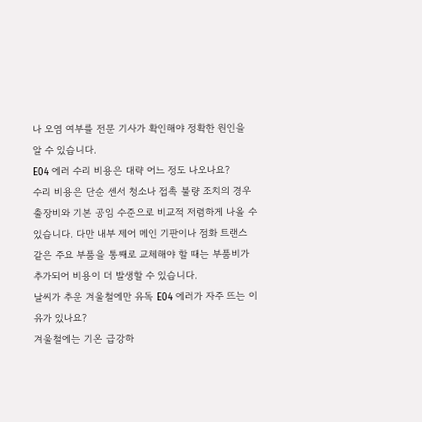나 오염 여부를 전문 기사가 확인해야 정확한 원인을 알 수 있습니다.
E04 에러 수리 비용은 대략 어느 정도 나오나요?
수리 비용은 단순 센서 청소나 접촉 불량 조치의 경우 출장비와 기본 공임 수준으로 비교적 저렴하게 나올 수 있습니다. 다만 내부 제어 메인 기판이나 점화 트랜스 같은 주요 부품을 통째로 교체해야 할 때는 부품비가 추가되어 비용이 더 발생할 수 있습니다.
날씨가 추운 겨울철에만 유독 E04 에러가 자주 뜨는 이유가 있나요?
겨울철에는 기온 급강하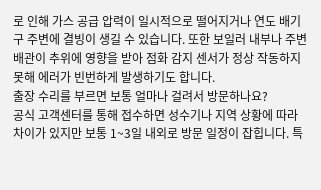로 인해 가스 공급 압력이 일시적으로 떨어지거나 연도 배기구 주변에 결빙이 생길 수 있습니다. 또한 보일러 내부나 주변 배관이 추위에 영향을 받아 점화 감지 센서가 정상 작동하지 못해 에러가 빈번하게 발생하기도 합니다.
출장 수리를 부르면 보통 얼마나 걸려서 방문하나요?
공식 고객센터를 통해 접수하면 성수기나 지역 상황에 따라 차이가 있지만 보통 1~3일 내외로 방문 일정이 잡힙니다. 특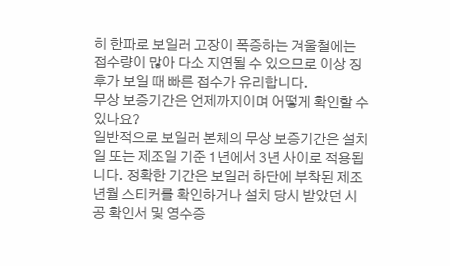히 한파로 보일러 고장이 폭증하는 겨울철에는 접수량이 많아 다소 지연될 수 있으므로 이상 징후가 보일 때 빠른 접수가 유리합니다.
무상 보증기간은 언제까지이며 어떻게 확인할 수 있나요?
일반적으로 보일러 본체의 무상 보증기간은 설치일 또는 제조일 기준 1년에서 3년 사이로 적용됩니다. 정확한 기간은 보일러 하단에 부착된 제조년월 스티커를 확인하거나 설치 당시 받았던 시공 확인서 및 영수증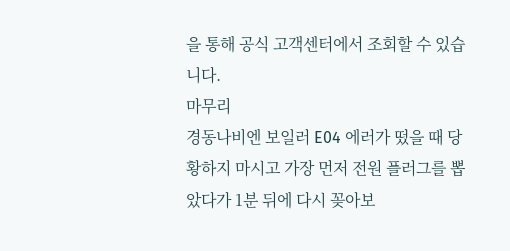을 통해 공식 고객센터에서 조회할 수 있습니다.
마무리
경동나비엔 보일러 E04 에러가 떴을 때 당황하지 마시고 가장 먼저 전원 플러그를 뽑았다가 1분 뒤에 다시 꽂아보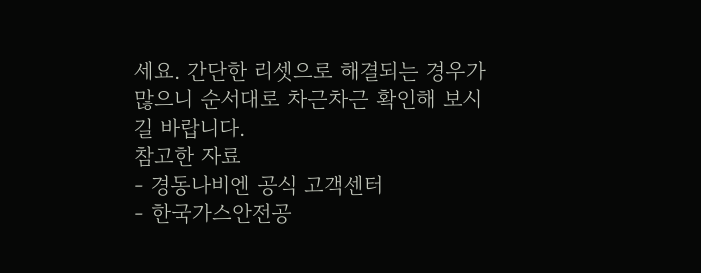세요. 간단한 리셋으로 해결되는 경우가 많으니 순서대로 차근차근 확인해 보시길 바랍니다.
참고한 자료
- 경동나비엔 공식 고객센터
- 한국가스안전공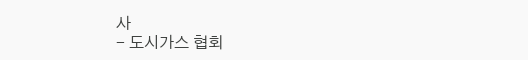사
- 도시가스 협회